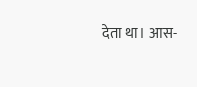देता था। आस-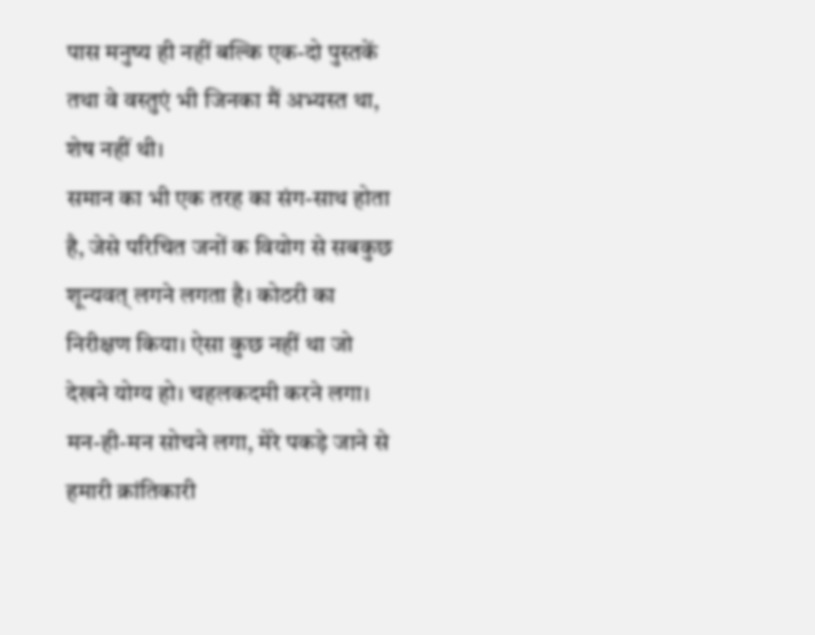पास मनुष्य ही नहीं बल्कि एक-दो पुस्तकें तथा वे वस्तुएं भी जिनका मैं अभ्यस्त था, शेष नहीं थी।
समान का भी एक तरह का संग-साथ होता है, जेसे परिचित जनों क वियोग से सबकुछ शून्यवत् लगने लगता है। कोठरी का निरीक्षण किया। ऐसा कुछ नहीं था जो देखने योग्य हो। चहलकदमी करने लगा। मन-ही-मन सोचने लगा, मेरे पकड़े जाने से हमारी क्रांतिकारी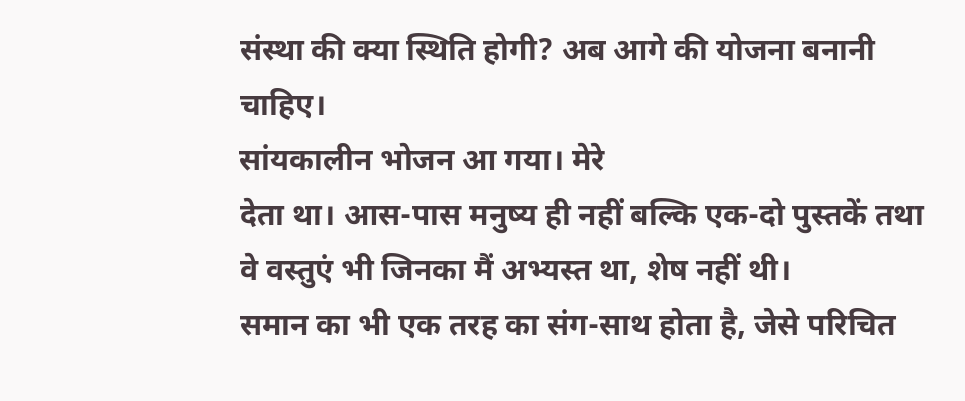संस्था की क्या स्थिति होगी? अब आगे की योजना बनानी चाहिए।
सांयकालीन भोजन आ गया। मेरे
देता था। आस-पास मनुष्य ही नहीं बल्कि एक-दो पुस्तकें तथा वे वस्तुएं भी जिनका मैं अभ्यस्त था, शेष नहीं थी।
समान का भी एक तरह का संग-साथ होता है, जेसे परिचित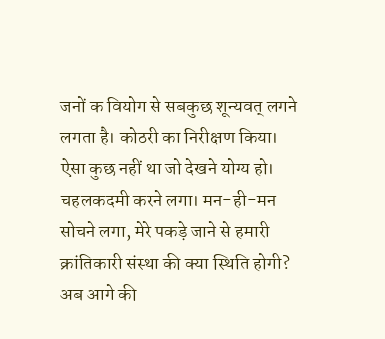जनों क वियोग से सबकुछ शून्यवत् लगने लगता है। कोठरी का निरीक्षण किया। ऐसा कुछ नहीं था जो देखने योग्य हो। चहलकदमी करने लगा। मन-ही-मन सोचने लगा, मेरे पकड़े जाने से हमारी क्रांतिकारी संस्था की क्या स्थिति होगी? अब आगे की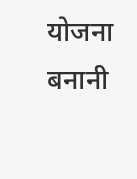योजना बनानी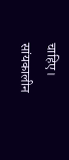चाहिए।
सांयकालीन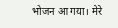भोजन आ गया। मेरे